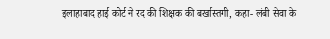इलाहाबाद हाई कोर्ट ने रद की शिक्षक की बर्खास्तगी, कहा- लंबी सेवा के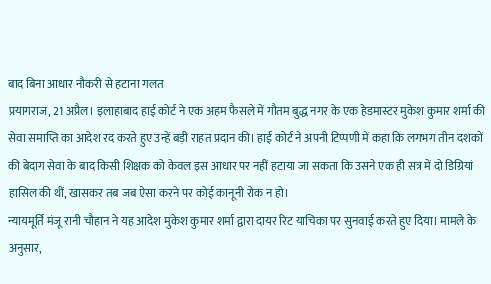बाद बिना आधार नौकरी से हटाना गलत
प्रयागराज, 21 अप्रैल। इलाहाबाद हाई कोर्ट ने एक अहम फैसले में गौतम बुद्ध नगर के एक हेडमास्टर मुकेश कुमार शर्मा की सेवा समाप्ति का आदेश रद करते हुए उन्हें बड़ी राहत प्रदान की। हाई कोर्ट ने अपनी टिप्पणी में कहा कि लगभग तीन दशकों की बेदाग सेवा के बाद किसी शिक्षक को केवल इस आधार पर नहीं हटाया जा सकता कि उसने एक ही सत्र में दो डिग्रियां हासिल की थीं, खासकर तब जब ऐसा करने पर कोई कानूनी रोक न हो।
न्यायमूर्ति मंजू रानी चौहान ने यह आदेश मुकेश कुमार शर्मा द्वारा दायर रिट याचिका पर सुनवाई करते हुए दिया। मामले के अनुसार,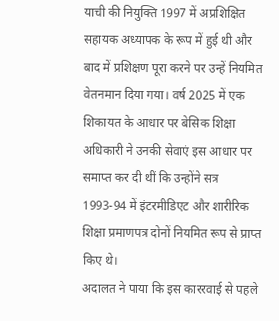याची की नियुक्ति 1997 में अप्रशिक्षित सहायक अध्यापक के रूप में हुई थी और बाद में प्रशिक्षण पूरा करने पर उन्हें नियमित वेतनमान दिया गया। वर्ष 2025 में एक शिकायत के आधार पर बेसिक शिक्षा अधिकारी ने उनकी सेवाएं इस आधार पर समाप्त कर दी थीं कि उन्होंने सत्र 1993-94 में इंटरमीडिएट और शारीरिक शिक्षा प्रमाणपत्र दोनों नियमित रूप से प्राप्त किए थे।
अदालत ने पाया कि इस काररवाई से पहले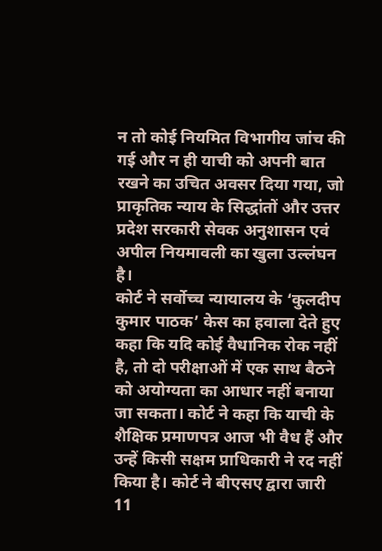न तो कोई नियमित विभागीय जांच की गई और न ही याची को अपनी बात रखने का उचित अवसर दिया गया, जो प्राकृतिक न्याय के सिद्धांतों और उत्तर प्रदेश सरकारी सेवक अनुशासन एवं अपील नियमावली का खुला उल्लंघन है।
कोर्ट ने सर्वोच्च न्यायालय के ‘कुलदीप कुमार पाठक’ केस का हवाला देते हुए कहा कि यदि कोई वैधानिक रोक नहीं है, तो दो परीक्षाओं में एक साथ बैठने को अयोग्यता का आधार नहीं बनाया जा सकता। कोर्ट ने कहा कि याची के शैक्षिक प्रमाणपत्र आज भी वैध हैं और उन्हें किसी सक्षम प्राधिकारी ने रद नहीं किया है। कोर्ट ने बीएसए द्वारा जारी 11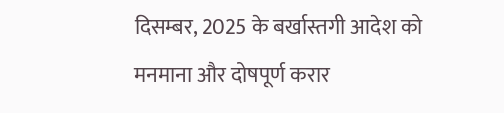दिसम्बर, 2025 के बर्खास्तगी आदेश को मनमाना और दोषपूर्ण करार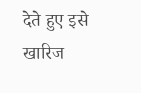देते हुए इसे खारिज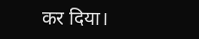कर दिया।